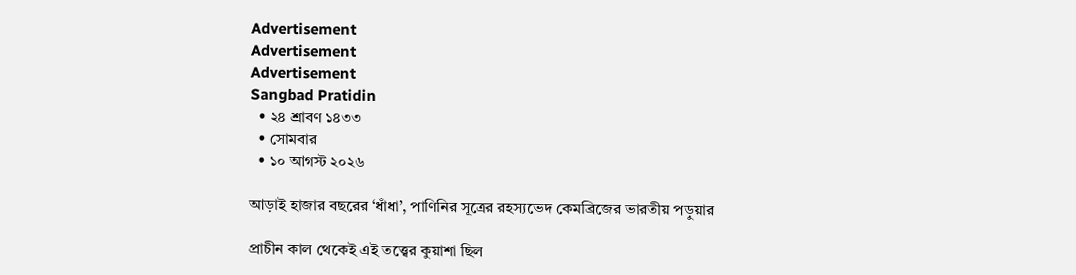Advertisement
Advertisement
Advertisement
Sangbad Pratidin
  • ২৪ শ্রাবণ ১৪৩৩
  • সোমবার
  • ১০ আগস্ট ২০২৬

আড়াই হাজার বছরের ‘ধাঁধা’, পাণিনির সূত্রের রহস্যভেদ কেমব্রিজের ভারতীয় পড়ুয়ার

প্রাচীন কাল থেকেই এই তত্ত্বের কুয়াশা ছিল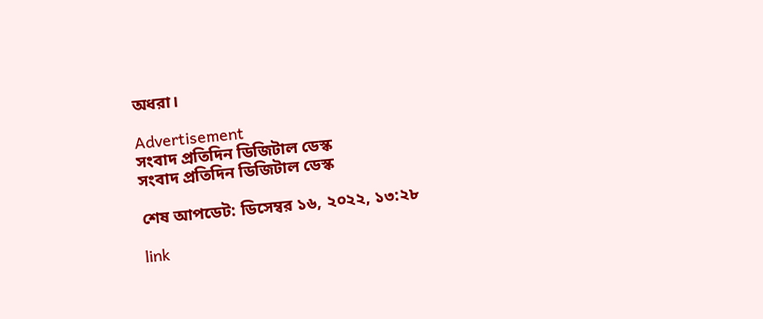অধরা।

Advertisement
সংবাদ প্রতিদিন ডিজিটাল ডেস্ক
সংবাদ প্রতিদিন ডিজিটাল ডেস্ক

শেষ আপডেট: ডিসেম্বর ১৬, ২০২২, ১৩:২৮

link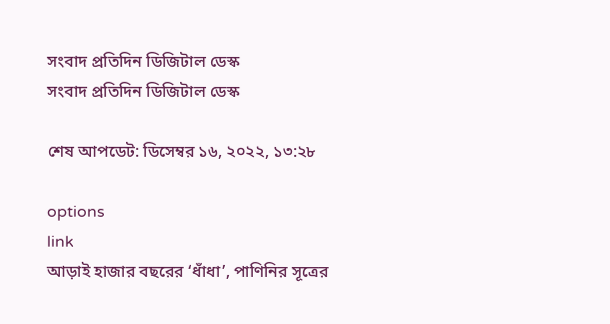সংবাদ প্রতিদিন ডিজিটাল ডেস্ক
সংবাদ প্রতিদিন ডিজিটাল ডেস্ক

শেষ আপডেট: ডিসেম্বর ১৬, ২০২২, ১৩:২৮

options
link
আড়াই হাজার বছরের ‘ধাঁধা’, পাণিনির সূত্রের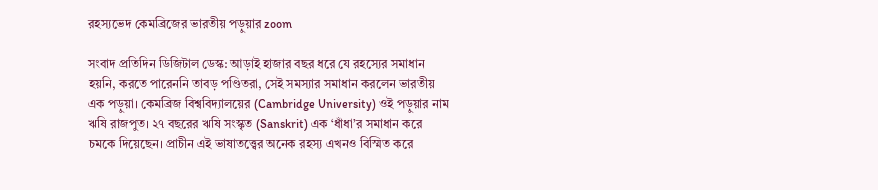রহস্যভেদ কেমব্রিজের ভারতীয় পড়ুয়ার zoom

সংবাদ প্রতিদিন ডিজিটাল ডেস্ক: আড়াই হাজার বছর ধরে যে রহস্যের সমাধান হয়নি, করতে পারেননি তাবড় পণ্ডিতরা, সেই সমস্যার সমাধান করলেন ভারতীয় এক পড়ুয়া। কেমব্রিজ বিশ্ববিদ্যালয়ের (Cambridge University) ওই পড়ুয়ার নাম ঋষি রাজপুত। ২৭ বছরের ঋষি সংস্কৃত (Sanskrit) এক ‘ধাঁধা’র সমাধান করে চমকে দিয়েছেন। প্রাচীন এই ভাষাতত্ত্বের অনেক রহস্য এখনও বিস্মিত করে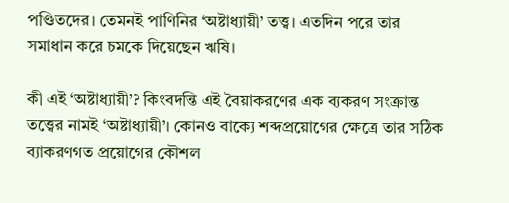পণ্ডিতদের। তেমনই পাণিনির ‘অষ্টাধ্যায়ী’ তত্ত্ব। এতদিন পরে তার সমাধান করে চমকে দিয়েছেন ঋষি।

কী এই ‘অষ্টাধ্যায়ী’? কিংবদন্তি এই বৈয়াকরণের এক ব্যকরণ সংক্রান্ত তত্ত্বের নামই ‘অষ্টাধ্যায়ী’। কোনও বাক্যে শব্দপ্রয়োগের ক্ষেত্রে তার সঠিক ব্যাকরণগত প্রয়োগের কৌশল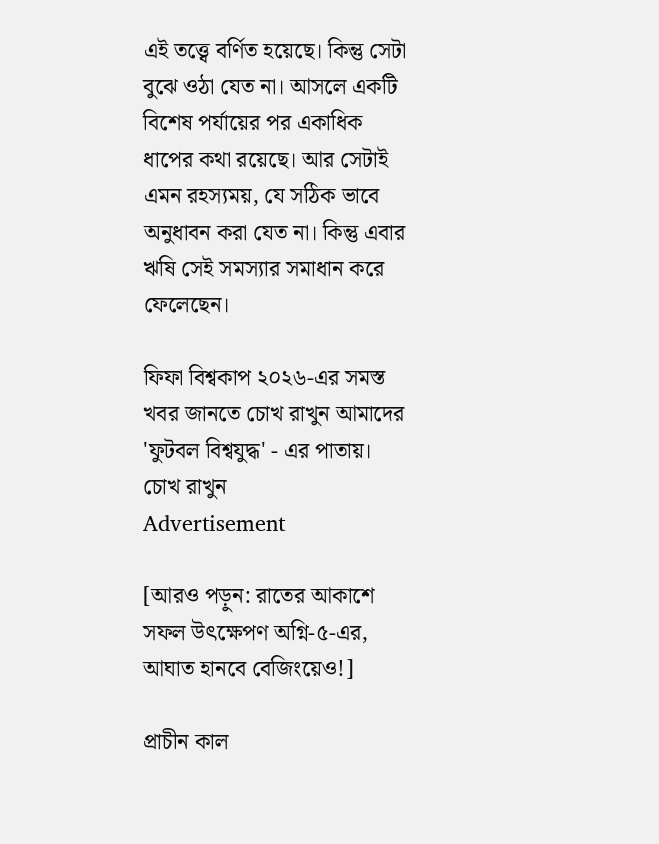এই তত্ত্বে বর্ণিত হয়েছে। কিন্তু সেটা বুঝে ওঠা যেত না। আসলে একটি বিশেষ পর্যায়ের পর একাধিক ধাপের কথা রয়েছে। আর সেটাই এমন রহস্যময়, যে সঠিক ভাবে অনুধাবন করা যেত না। কিন্তু এবার ঋষি সেই সমস্যার সমাধান করে ফেলেছেন।

ফিফা বিশ্বকাপ ২০২৬-এর সমস্ত খবর জানতে চোখ রাখুন আমাদের 'ফুটবল বিশ্বযুদ্ধ' - এর পাতায়।
চোখ রাখুন
Advertisement

[আরও পড়ুন: রাতের আকাশে সফল উৎক্ষেপণ অগ্নি-৫-এর, আঘাত হানবে বেজিংয়েও!]

প্রাচীন কাল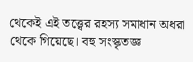থেকেই এই তত্ত্বের রহস্য সমাধান অধরা থেকে গিয়েছে। বহু সংস্কৃতজ্ঞ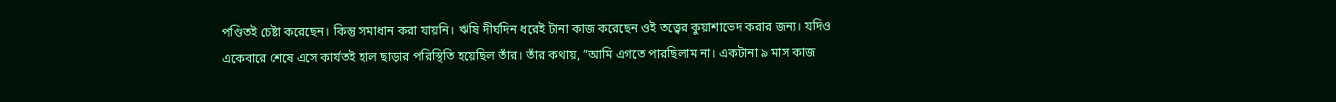পণ্ডিতই চেষ্টা করেছেন। কিন্তু সমাধান করা যায়নি। ঋষি দীর্ঘদিন ধরেই টানা কাজ করেছেন ওই তত্ত্বের কুয়াশাভেদ করার জন্য। যদিও একেবারে শেষে এসে কার্যতই হাল ছাড়ার পরিস্থিতি হয়েছিল তাঁর। তাঁর কথায়, ”আমি এগতে পারছিলাম না। একটানা ৯ মাস কাজ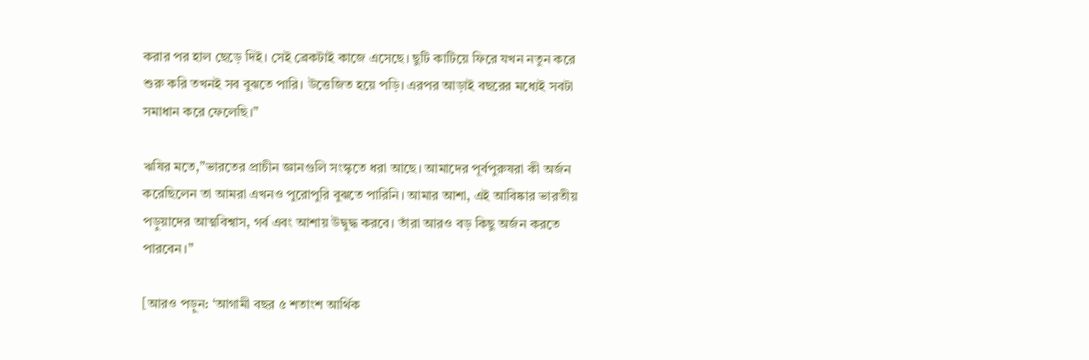করার পর হাল ছেড়ে দিই। সেই ব্রেকটাই কাজে এসেছে। ছুটি কাটিয়ে ফিরে যখন নতুন করে শুরু করি তখনই সব বুঝতে পারি। উত্তেজিত হয়ে পড়ি। এরপর আড়াই বছরের মধ্যেই সবটা সমাধান করে ফেলেছি।”

ঋষির মতে,”ভারতের প্রাচীন জ্ঞানগুলি সংস্কৃতে ধরা আছে। আমাদের পূর্বপুরুষরা কী অর্জন করেছিলেন তা আমরা এখনও পুরোপুরি বুঝতে পারিনি। আমার আশা, এই আবিষ্কার ভারতীয় পড়ুয়াদের আত্মবিশ্বাস, গর্ব এবং আশায় উদ্বুদ্ধ করবে। তাঁরা আরও বড় কিছু অর্জন করতে পারবেন।”

[আরও পড়ুন: ‘আগামী বছর ৫ শতাংশ আর্থিক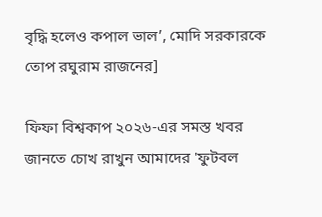বৃদ্ধি হলেও কপাল ভাল’, মোদি সরকারকে তোপ রঘুরাম রাজনের]

ফিফা বিশ্বকাপ ২০২৬-এর সমস্ত খবর জানতে চোখ রাখুন আমাদের 'ফুটবল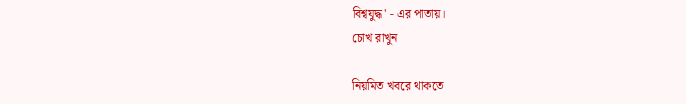বিশ্বযুদ্ধ' - এর পাতায়।
চোখ রাখুন

নিয়মিত খবরে থাকতে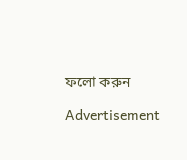ফলো করুন

Advertisement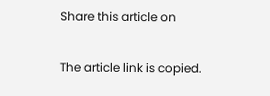Share this article on

The article link is copied.